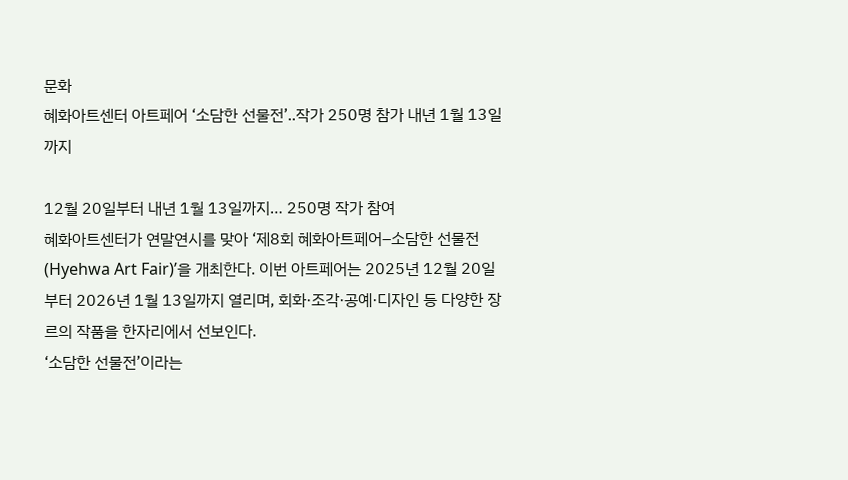문화
혜화아트센터 아트페어 ‘소담한 선물전’..작가 250명 참가 내년 1월 13일까지

12월 20일부터 내년 1월 13일까지… 250명 작가 참여
혜화아트센터가 연말연시를 맞아 ‘제8회 혜화아트페어–소담한 선물전(Hyehwa Art Fair)’을 개최한다. 이번 아트페어는 2025년 12월 20일부터 2026년 1월 13일까지 열리며, 회화·조각·공예·디자인 등 다양한 장르의 작품을 한자리에서 선보인다.
‘소담한 선물전’이라는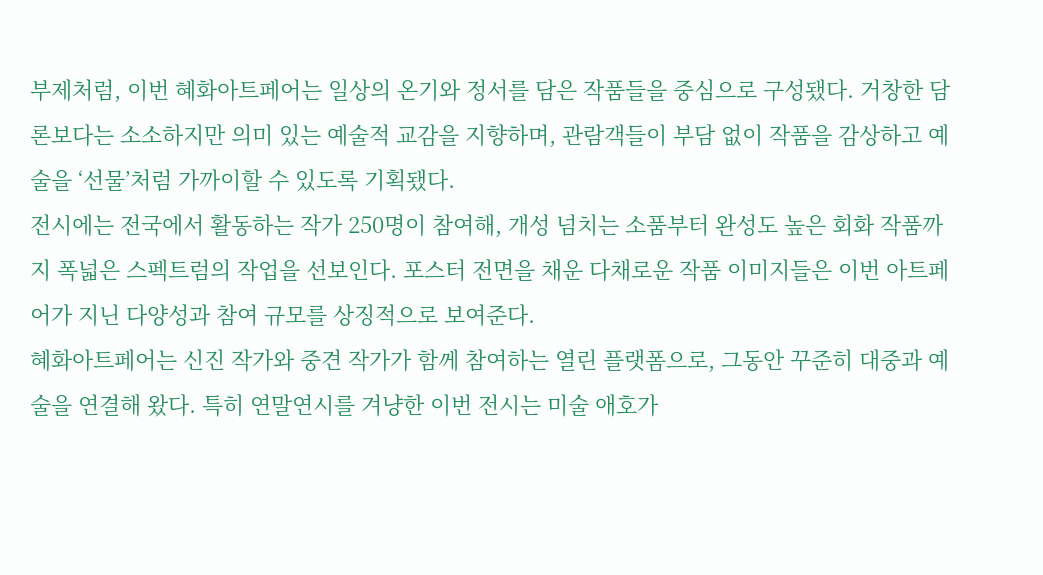부제처럼, 이번 혜화아트페어는 일상의 온기와 정서를 담은 작품들을 중심으로 구성됐다. 거창한 담론보다는 소소하지만 의미 있는 예술적 교감을 지향하며, 관람객들이 부담 없이 작품을 감상하고 예술을 ‘선물’처럼 가까이할 수 있도록 기획됐다.
전시에는 전국에서 활동하는 작가 250명이 참여해, 개성 넘치는 소품부터 완성도 높은 회화 작품까지 폭넓은 스펙트럼의 작업을 선보인다. 포스터 전면을 채운 다채로운 작품 이미지들은 이번 아트페어가 지닌 다양성과 참여 규모를 상징적으로 보여준다.
혜화아트페어는 신진 작가와 중견 작가가 함께 참여하는 열린 플랫폼으로, 그동안 꾸준히 대중과 예술을 연결해 왔다. 특히 연말연시를 겨냥한 이번 전시는 미술 애호가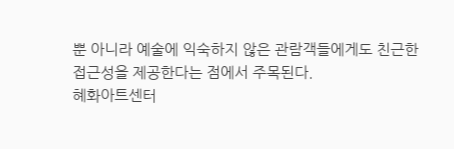뿐 아니라 예술에 익숙하지 않은 관람객들에게도 친근한 접근성을 제공한다는 점에서 주목된다.
혜화아트센터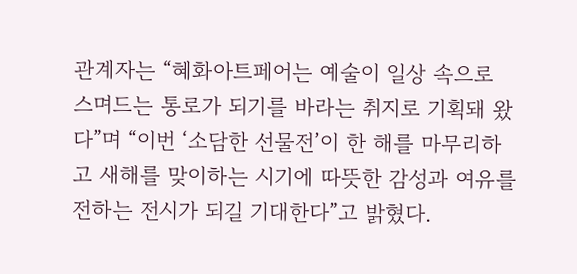관계자는 “혜화아트페어는 예술이 일상 속으로 스며드는 통로가 되기를 바라는 취지로 기획돼 왔다”며 “이번 ‘소담한 선물전’이 한 해를 마무리하고 새해를 맞이하는 시기에 따뜻한 감성과 여유를 전하는 전시가 되길 기대한다”고 밝혔다.